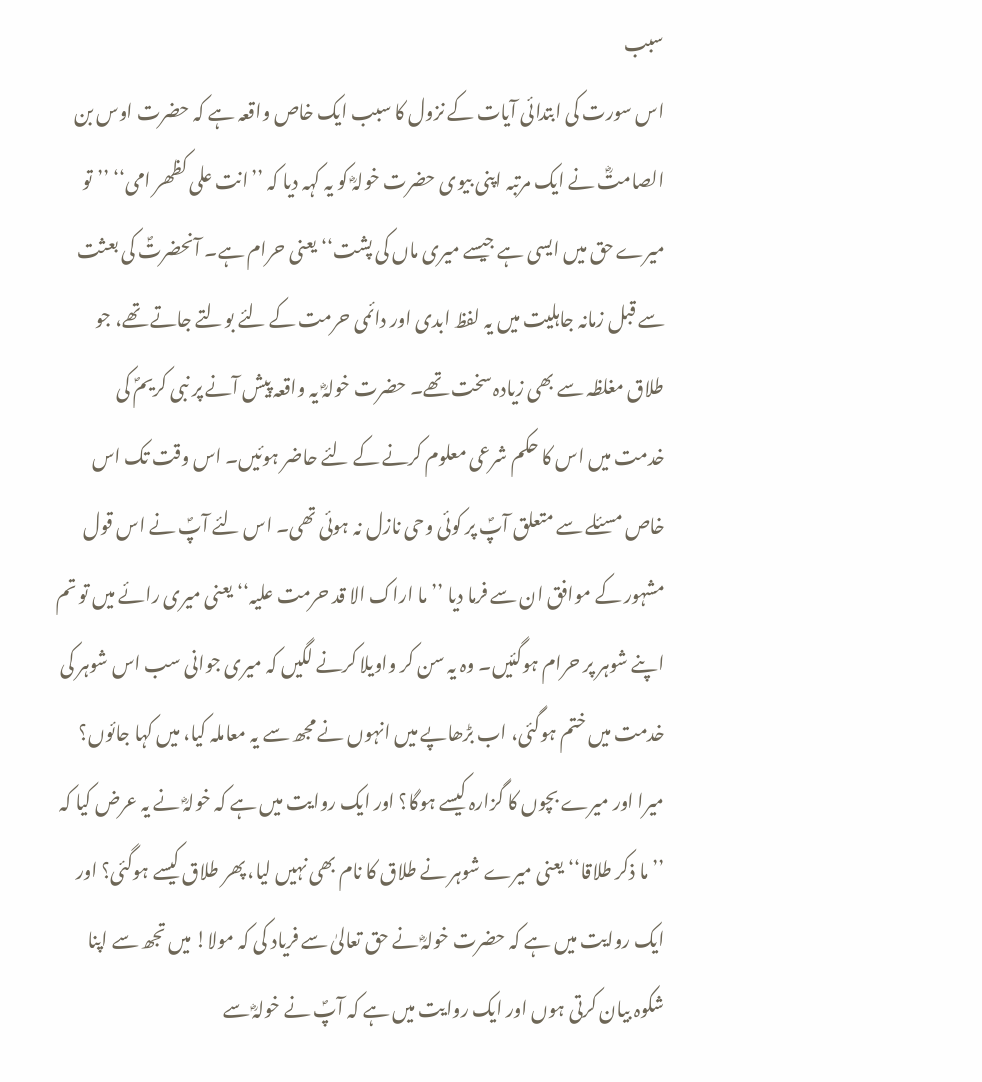سبب
اس سورت کی ابتدائی آیات کے نزول کا سبب ایک خاص واقعہ ہے کہ حضرت اوس بن الصامتؓ نے ایک مرتبہ اپنی بیوی حضرت خولہؓ کو یہ کہہ دیا کہ ’’انت علی کظھر امی‘‘ ’’تو میرے حق میں ایسی ہے جیسے میری ماں کی پشت‘‘ یعنی حرام ہے۔ آنحضرتؐ کی بعثت سے قبل زمانہ جاہلیت میں یہ لفظ ابدی اور دائمی حرمت کے لئے بولتے جاتے تھے، جو طلاق مغلظہ سے بھی زیادہ سخت تھے۔ حضرت خولہؓ یہ واقعہ پیش آنے پر نبی کریمؐ کی خدمت میں اس کا حکم شرعی معلوم کرنے کے لئے حاضر ہوئیں۔ اس وقت تک اس خاص مسئلے سے متعلق آپؐ پر کوئی وحی نازل نہ ہوئی تھی۔ اس لئے آپؐ نے اس قول مشہور کے موافق ان سے فرما دیا ’’ما اراک الا قد حرمت علیہ‘‘ یعنی میری رائے میں تو تم اپنے شوہر پر حرام ہوگئیں۔ وہ یہ سن کر واویلا کرنے لگیں کہ میری جوانی سب اس شوہر کی خدمت میں ختم ہوگئی، اب بڑھاپے میں انہوں نے مجھ سے یہ معاملہ کیا، میں کہا جائوں؟ میرا اور میرے بچوں کا گزارہ کیسے ہوگا؟ اور ایک روایت میں ہے کہ خولہؓ نے یہ عرض کیا کہ ’’ما ذکر طلاقا‘‘ یعنی میرے شوہر نے طلاق کا نام بھی نہیں لیا، پھر طلاق کیسے ہوگئی؟ اور ایک روایت میں ہے کہ حضرت خولہؓ نے حق تعالیٰ سے فریاد کی کہ مولا! میں تجھ سے اپنا شکوہ بیان کرتی ہوں اور ایک روایت میں ہے کہ آپؐ نے خولہؓ سے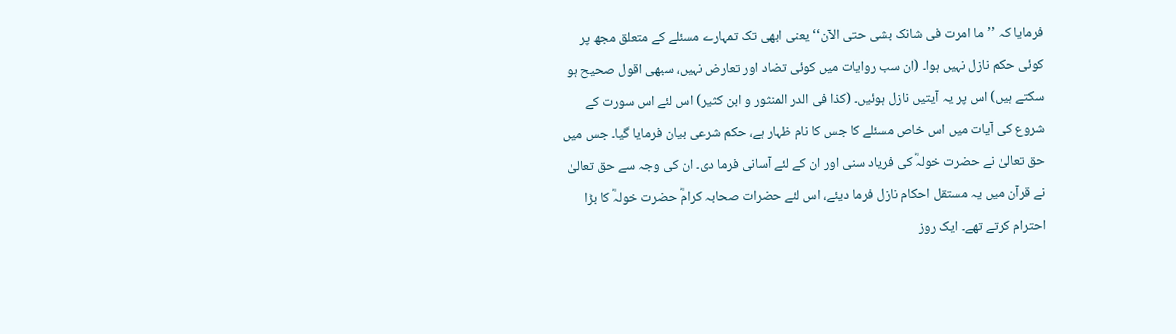فرمایا کہ ’’ما امرت فی شانک بشی حتی الآن‘‘ یعنی ابھی تک تمہارے مسئلے کے متعلق مجھ پر کوئی حکم نازل نہیں ہوا۔ (ان سب روایات میں کوئی تضاد اور تعارض نہیں، سبھی اقول صحیح ہو سکتے ہیں) اس پر یہ آیتیں نازل ہوئیں۔ (کذا فی الدر المنثور و ابن کثیر) اس لئے اس سورت کے شروع کی آیات میں اس خاص مسئلے کا جس کا نام ظہار ہے، حکم شرعی بیان فرمایا گیا۔ جس میں حق تعالیٰ نے حضرت خولہؓ کی فریاد سنی اور ان کے لئے آسانی فرما دی۔ ان کی وجہ سے حق تعالیٰ نے قرآن میں یہ مستقل احکام نازل فرما دیئے، اس لئے حضرات صحابہ کرامؓ حضرت خولہؓ کا بڑا احترام کرتے تھے۔ ایک روز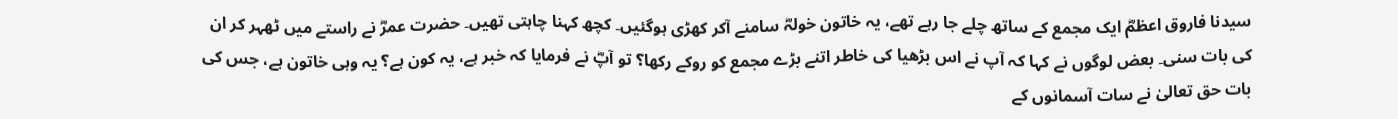سیدنا فاروق اعظمؓ ایک مجمع کے ساتھ چلے جا رہے تھے، یہ خاتون خولہؓ سامنے آکر کھڑی ہوگئیں۔ کچھ کہنا چاہتی تھیں۔ حضرت عمرؓ نے راستے میں ٹھہر کر ان کی بات سنی۔ بعض لوگوں نے کہا کہ آپ نے اس بڑھیا کی خاطر اتنے بڑے مجمع کو روکے رکھا؟ تو آپؓ نے فرمایا کہ خبر ہے، یہ کون ہے؟ یہ وہی خاتون ہے، جس کی بات حق تعالیٰ نے سات آسمانوں کے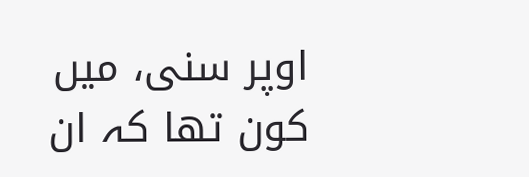اوپر سنی، میں کون تھا کہ ان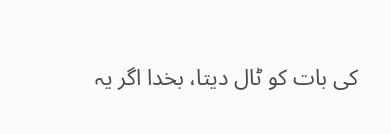کی بات کو ٹال دیتا، بخدا اگر یہ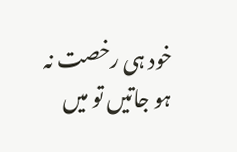خود ہی رخصت نہ ہو جاتیں تو میں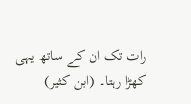رات تک ان کے ساتھ یہی کھڑا رہتا۔ (ابن کثیر)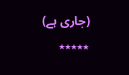(جاری ہے)
٭٭٭٭٭